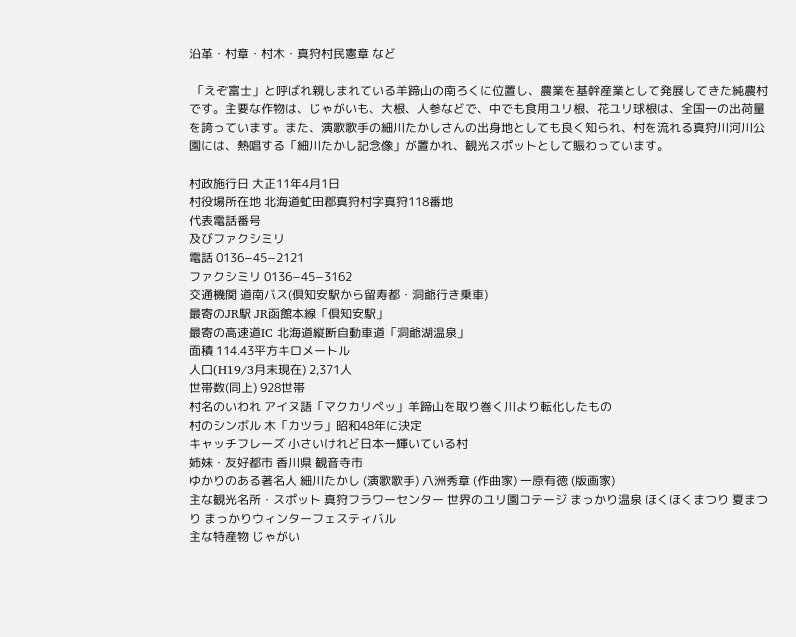沿革・村章・村木・真狩村民憲章 など

 「えぞ富士」と呼ばれ親しまれている羊蹄山の南ろくに位置し、農業を基幹産業として発展してきた純農村です。主要な作物は、じゃがいも、大根、人参などで、中でも食用ユリ根、花ユリ球根は、全国一の出荷量を誇っています。また、演歌歌手の細川たかしさんの出身地としても良く知られ、村を流れる真狩川河川公園には、熱唱する「細川たかし記念像」が置かれ、観光スポットとして賑わっています。

村政施行日 大正11年4月1日
村役場所在地 北海道虻田郡真狩村字真狩118番地
代表電話番号
及びファクシミリ
電話 0136−45−2121
ファクシミリ 0136−45−3162
交通機関 道南バス(倶知安駅から留寿都・洞爺行き乗車)
最寄のJR駅 JR函館本線「倶知安駅」
最寄の高速道IC 北海道縦断自動車道「洞爺湖温泉」
面積 114.43平方キロメートル
人口(H19/3月末現在) 2,371人
世帯数(同上) 928世帯
村名のいわれ アイヌ語「マクカリペッ」羊蹄山を取り巻く川より転化したもの
村のシンボル 木「カツラ」昭和48年に決定
キャッチフレーズ 小さいけれど日本一輝いている村
姉妹・友好都市 香川県 観音寺市
ゆかりのある著名人 細川たかし (演歌歌手) 八洲秀章 (作曲家) 一原有徳 (版画家)
主な観光名所・スポット 真狩フラワーセンター 世界のユリ園コテージ まっかり温泉 ほくほくまつり 夏まつり まっかりウィンターフェスティバル
主な特産物 じゃがい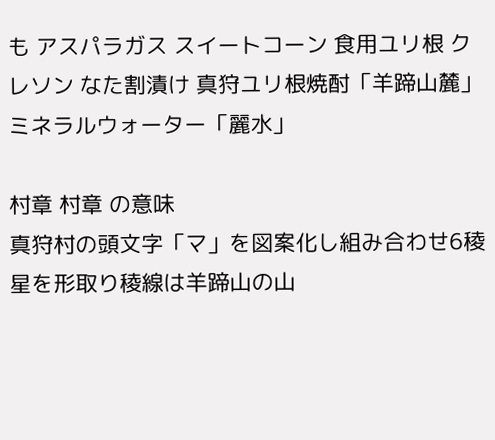も アスパラガス スイートコーン 食用ユリ根 クレソン なた割漬け 真狩ユリ根焼酎「羊蹄山麓」 ミネラルウォーター「麗水」

村章 村章 の意味
真狩村の頭文字「マ」を図案化し組み合わせ6稜星を形取り稜線は羊蹄山の山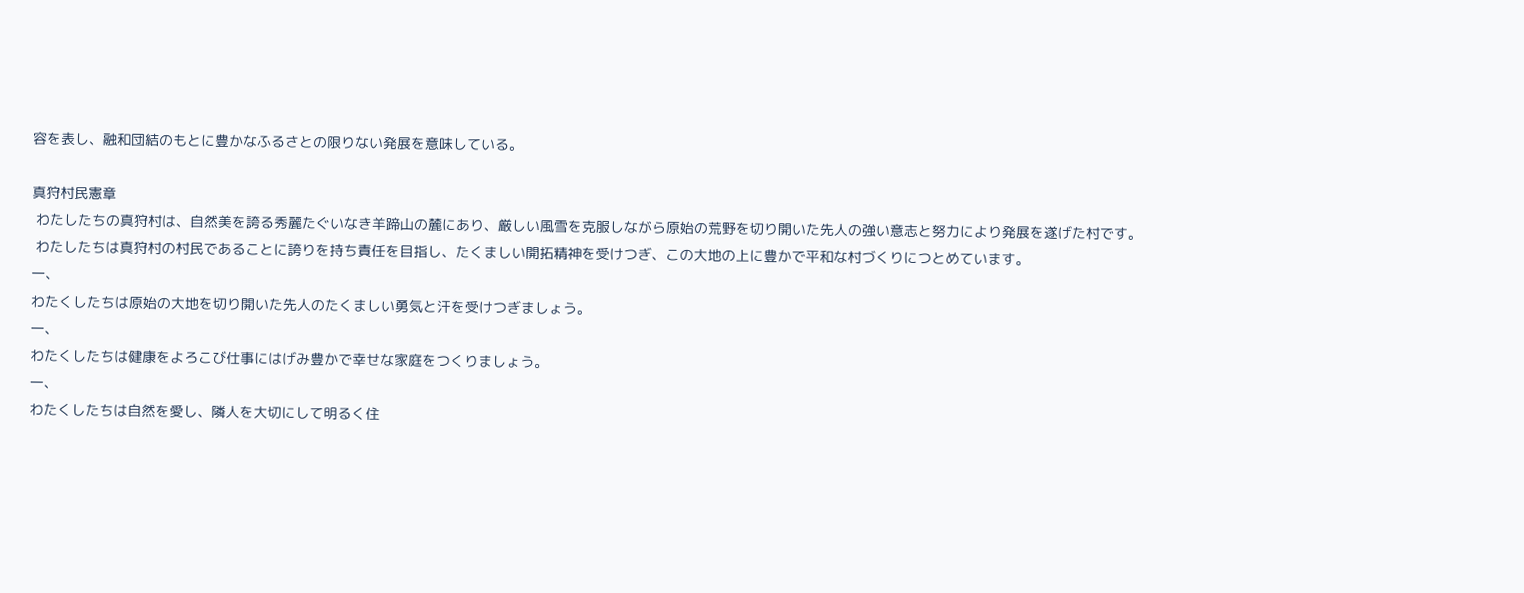容を表し、融和団結のもとに豊かなふるさとの限りない発展を意味している。

真狩村民憲章
 わたしたちの真狩村は、自然美を誇る秀麗たぐいなき羊蹄山の麓にあり、厳しい風雪を克服しながら原始の荒野を切り開いた先人の強い意志と努力により発展を遂げた村です。
 わたしたちは真狩村の村民であることに誇りを持ち責任を目指し、たくましい開拓精神を受けつぎ、この大地の上に豊かで平和な村づくりにつとめています。
一、
わたくしたちは原始の大地を切り開いた先人のたくましい勇気と汗を受けつぎましょう。
一、
わたくしたちは健康をよろこび仕事にはげみ豊かで幸せな家庭をつくりましょう。
一、
わたくしたちは自然を愛し、隣人を大切にして明るく住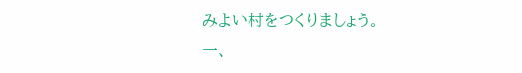みよい村をつくりましょう。
一、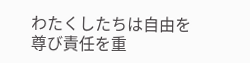わたくしたちは自由を尊び責任を重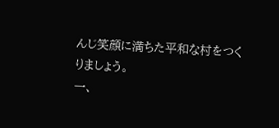んじ笑顔に満ちた平和な村をつくりましょう。
一、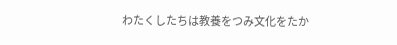わたくしたちは教養をつみ文化をたか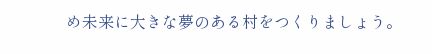め未来に大きな夢のある村をつくりましょう。